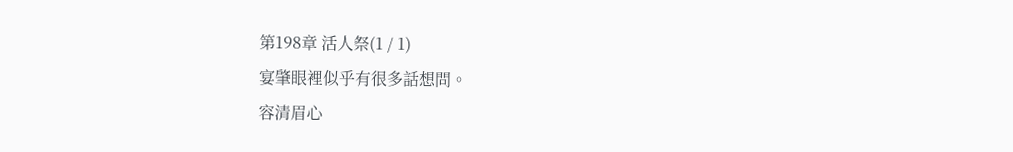第198章 活人祭(1 / 1)
宴肇眼裡似乎有很多話想問。
容清眉心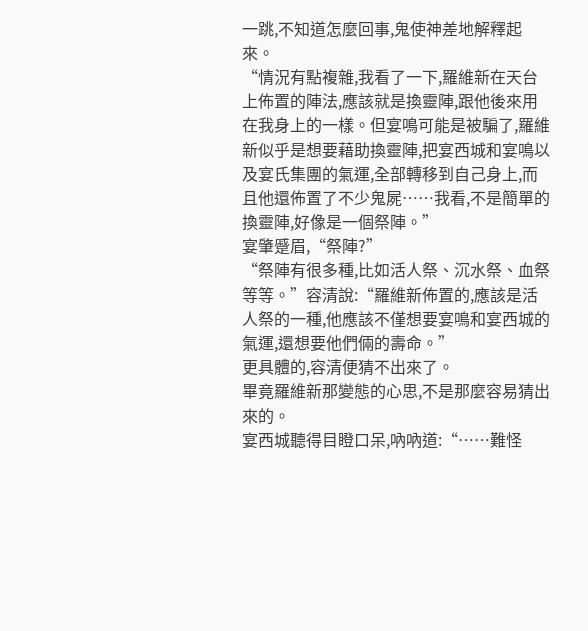一跳,不知道怎麼回事,鬼使神差地解釋起來。
“情況有點複雜,我看了一下,羅維新在天台上佈置的陣法,應該就是換靈陣,跟他後來用在我身上的一樣。但宴鳴可能是被騙了,羅維新似乎是想要藉助換靈陣,把宴西城和宴鳴以及宴氏集團的氣運,全部轉移到自己身上,而且他還佈置了不少鬼屍……我看,不是簡單的換靈陣,好像是一個祭陣。”
宴肇蹙眉,“祭陣?”
“祭陣有很多種,比如活人祭、沉水祭、血祭等等。”容清說:“羅維新佈置的,應該是活人祭的一種,他應該不僅想要宴鳴和宴西城的氣運,還想要他們倆的壽命。”
更具體的,容清便猜不出來了。
畢竟羅維新那變態的心思,不是那麼容易猜出來的。
宴西城聽得目瞪口呆,吶吶道:“……難怪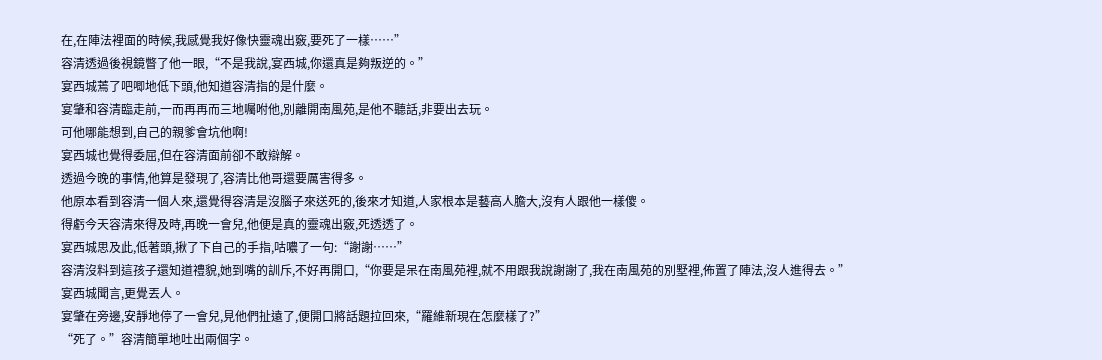在,在陣法裡面的時候,我感覺我好像快靈魂出竅,要死了一樣……”
容清透過後視鏡瞥了他一眼,“不是我說,宴西城,你還真是夠叛逆的。”
宴西城蔫了吧唧地低下頭,他知道容清指的是什麼。
宴肇和容清臨走前,一而再再而三地囑咐他,別離開南風苑,是他不聽話,非要出去玩。
可他哪能想到,自己的親爹會坑他啊!
宴西城也覺得委屈,但在容清面前卻不敢辯解。
透過今晚的事情,他算是發現了,容清比他哥還要厲害得多。
他原本看到容清一個人來,還覺得容清是沒腦子來送死的,後來才知道,人家根本是藝高人膽大,沒有人跟他一樣傻。
得虧今天容清來得及時,再晚一會兒,他便是真的靈魂出竅,死透透了。
宴西城思及此,低著頭,揪了下自己的手指,咕噥了一句:“謝謝……”
容清沒料到這孩子還知道禮貌,她到嘴的訓斥,不好再開口,“你要是呆在南風苑裡,就不用跟我說謝謝了,我在南風苑的別墅裡,佈置了陣法,沒人進得去。”
宴西城聞言,更覺丟人。
宴肇在旁邊,安靜地停了一會兒,見他們扯遠了,便開口將話題拉回來,“羅維新現在怎麼樣了?”
“死了。”容清簡單地吐出兩個字。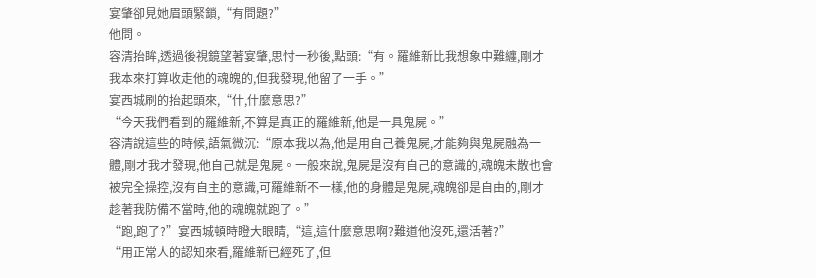宴肇卻見她眉頭緊鎖,“有問題?”
他問。
容清抬眸,透過後視鏡望著宴肇,思忖一秒後,點頭:“有。羅維新比我想象中難纏,剛才我本來打算收走他的魂魄的,但我發現,他留了一手。”
宴西城刷的抬起頭來,“什,什麼意思?”
“今天我們看到的羅維新,不算是真正的羅維新,他是一具鬼屍。”
容清說這些的時候,語氣微沉:“原本我以為,他是用自己養鬼屍,才能夠與鬼屍融為一體,剛才我才發現,他自己就是鬼屍。一般來說,鬼屍是沒有自己的意識的,魂魄未散也會被完全操控,沒有自主的意識,可羅維新不一樣,他的身體是鬼屍,魂魄卻是自由的,剛才趁著我防備不當時,他的魂魄就跑了。”
“跑,跑了?”宴西城頓時瞪大眼睛,“這,這什麼意思啊?難道他沒死,還活著?”
“用正常人的認知來看,羅維新已經死了,但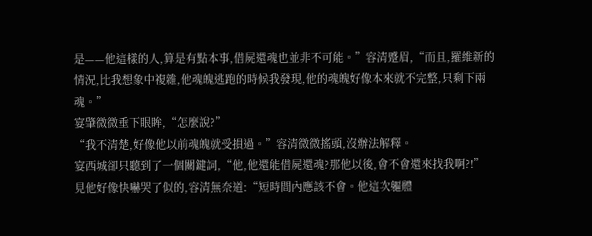是——他這樣的人,算是有點本事,借屍還魂也並非不可能。”容清蹙眉,“而且,羅維新的情況,比我想象中複雜,他魂魄逃跑的時候我發現,他的魂魄好像本來就不完整,只剩下兩魂。”
宴肇微微垂下眼眸,“怎麼說?”
“我不清楚,好像他以前魂魄就受損過。”容清微微搖頭,沒辦法解釋。
宴西城卻只聽到了一個關鍵詞,“他,他還能借屍還魂?那他以後,會不會還來找我啊?!”
見他好像快嚇哭了似的,容清無奈道:“短時間內應該不會。他這次軀體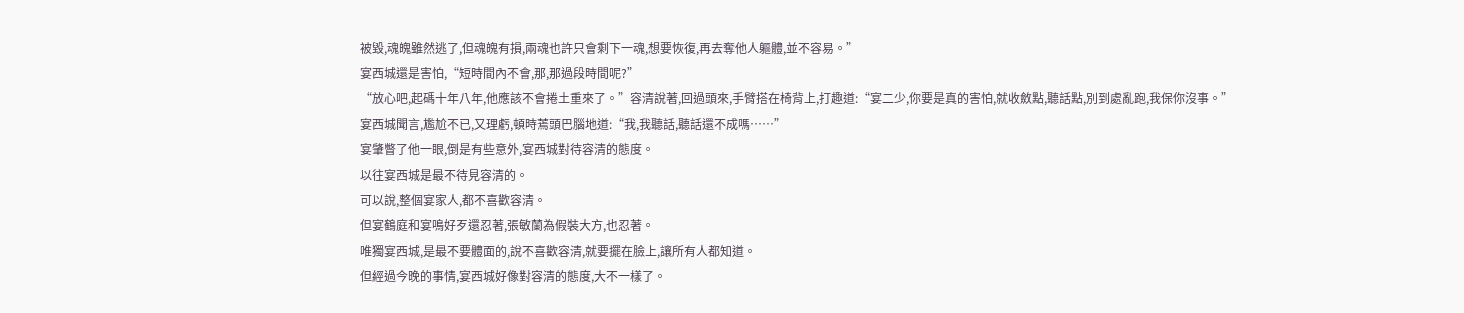被毀,魂魄雖然逃了,但魂魄有損,兩魂也許只會剩下一魂,想要恢復,再去奪他人軀體,並不容易。”
宴西城還是害怕,“短時間內不會,那,那過段時間呢?”
“放心吧,起碼十年八年,他應該不會捲土重來了。”容清說著,回過頭來,手臂搭在椅背上,打趣道:“宴二少,你要是真的害怕,就收斂點,聽話點,別到處亂跑,我保你沒事。”
宴西城聞言,尷尬不已,又理虧,頓時蔫頭巴腦地道:“我,我聽話,聽話還不成嗎……”
宴肇瞥了他一眼,倒是有些意外,宴西城對待容清的態度。
以往宴西城是最不待見容清的。
可以說,整個宴家人,都不喜歡容清。
但宴鶴庭和宴鳴好歹還忍著,張敏蘭為假裝大方,也忍著。
唯獨宴西城,是最不要體面的,說不喜歡容清,就要擺在臉上,讓所有人都知道。
但經過今晚的事情,宴西城好像對容清的態度,大不一樣了。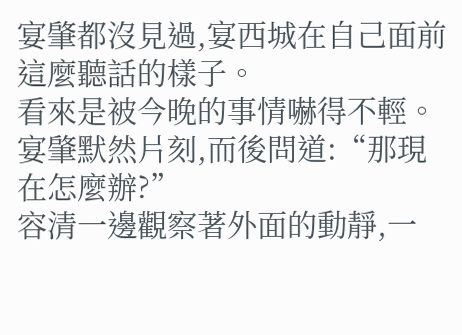宴肇都沒見過,宴西城在自己面前這麼聽話的樣子。
看來是被今晚的事情嚇得不輕。
宴肇默然片刻,而後問道:“那現在怎麼辦?”
容清一邊觀察著外面的動靜,一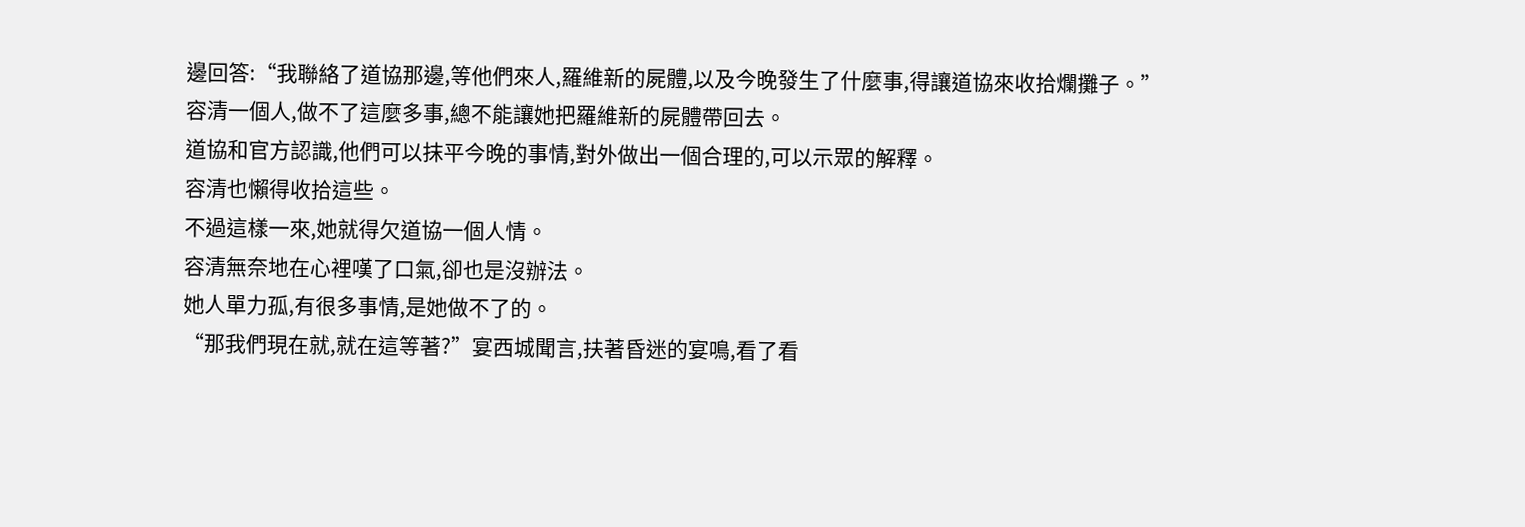邊回答:“我聯絡了道協那邊,等他們來人,羅維新的屍體,以及今晚發生了什麼事,得讓道協來收拾爛攤子。”
容清一個人,做不了這麼多事,總不能讓她把羅維新的屍體帶回去。
道協和官方認識,他們可以抹平今晚的事情,對外做出一個合理的,可以示眾的解釋。
容清也懶得收拾這些。
不過這樣一來,她就得欠道協一個人情。
容清無奈地在心裡嘆了口氣,卻也是沒辦法。
她人單力孤,有很多事情,是她做不了的。
“那我們現在就,就在這等著?”宴西城聞言,扶著昏迷的宴鳴,看了看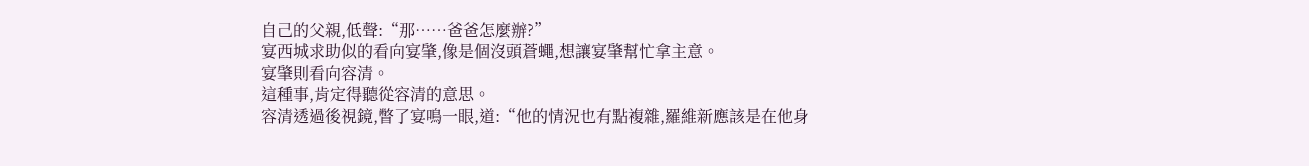自己的父親,低聲:“那……爸爸怎麼辦?”
宴西城求助似的看向宴肇,像是個沒頭蒼蠅,想讓宴肇幫忙拿主意。
宴肇則看向容清。
這種事,肯定得聽從容清的意思。
容清透過後視鏡,瞥了宴鳴一眼,道:“他的情況也有點複雜,羅維新應該是在他身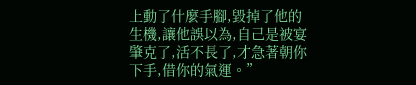上動了什麼手腳,毀掉了他的生機,讓他誤以為,自己是被宴肇克了,活不長了,才急著朝你下手,借你的氣運。”